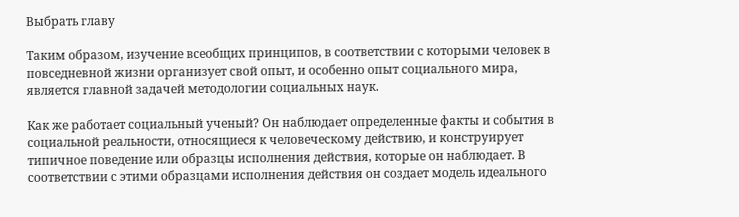Выбрать главу

Таким образом, изучение всеобщих принципов, в соответствии с которыми человек в повседневной жизни организует свой опыт, и особенно опыт социального мира, является главной задачей методологии социальных наук.

Как же работает социальный ученый? Он наблюдает определенные факты и события в социальной реальности, относящиеся к человеческому действию, и конструирует типичное поведение или образцы исполнения действия, которые он наблюдает. В соответствии с этими образцами исполнения действия он создает модель идеального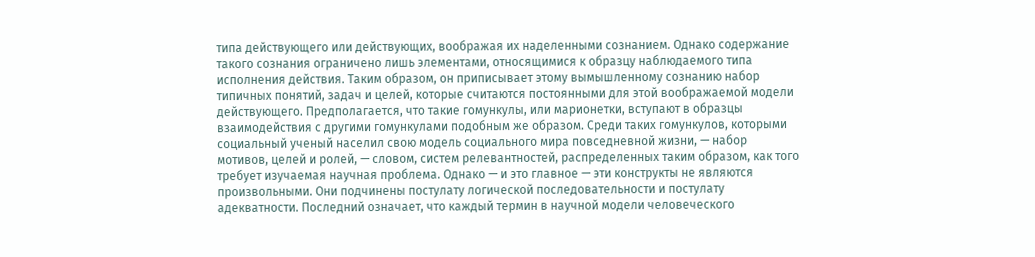типа действующего или действующих, воображая их наделенными сознанием. Однако содержание такого сознания ограничено лишь элементами, относящимися к образцу наблюдаемого типа исполнения действия. Таким образом, он приписывает этому вымышленному сознанию набор типичных понятий, задач и целей, которые считаются постоянными для этой воображаемой модели действующего. Предполагается, что такие гомункулы, или марионетки, вступают в образцы взаимодействия с другими гомункулами подобным же образом. Среди таких гомункулов, которыми социальный ученый населил свою модель социального мира повседневной жизни, — набор мотивов, целей и ролей, — словом, систем релевантностей, распределенных таким образом, как того требует изучаемая научная проблема. Однако — и это главное — эти конструкты не являются произвольными. Они подчинены постулату логической последовательности и постулату адекватности. Последний означает, что каждый термин в научной модели человеческого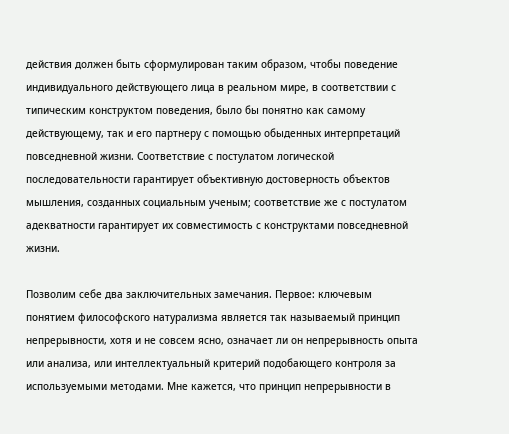действия должен быть сформулирован таким образом, чтобы поведение индивидуального действующего лица в реальном мире, в соответствии с типическим конструктом поведения, было бы понятно как самому действующему, так и его партнеру с помощью обыденных интерпретаций повседневной жизни. Соответствие с постулатом логической последовательности гарантирует объективную достоверность объектов мышления, созданных социальным ученым; соответствие же с постулатом адекватности гарантирует их совместимость с конструктами повседневной жизни.

Позволим себе два заключительных замечания. Первое: ключевым понятием философского натурализма является так называемый принцип непрерывности, хотя и не совсем ясно, означает ли он непрерывность опыта или анализа, или интеллектуальный критерий подобающего контроля за используемыми методами. Мне кажется, что принцип непрерывности в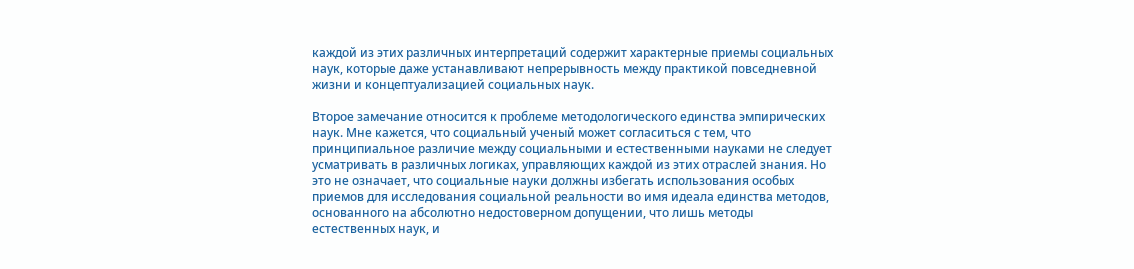каждой из этих различных интерпретаций содержит характерные приемы социальных наук, которые даже устанавливают непрерывность между практикой повседневной жизни и концептуализацией социальных наук.

Второе замечание относится к проблеме методологического единства эмпирических наук. Мне кажется, что социальный ученый может согласиться с тем, что принципиальное различие между социальными и естественными науками не следует усматривать в различных логиках, управляющих каждой из этих отраслей знания. Но это не означает, что социальные науки должны избегать использования особых приемов для исследования социальной реальности во имя идеала единства методов, основанного на абсолютно недостоверном допущении, что лишь методы естественных наук, и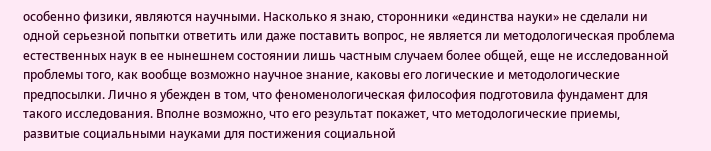особенно физики, являются научными. Насколько я знаю, сторонники «единства науки» не сделали ни одной серьезной попытки ответить или даже поставить вопрос, не является ли методологическая проблема естественных наук в ее нынешнем состоянии лишь частным случаем более общей, еще не исследованной проблемы того, как вообще возможно научное знание, каковы его логические и методологические предпосылки. Лично я убежден в том, что феноменологическая философия подготовила фундамент для такого исследования. Вполне возможно, что его результат покажет, что методологические приемы, развитые социальными науками для постижения социальной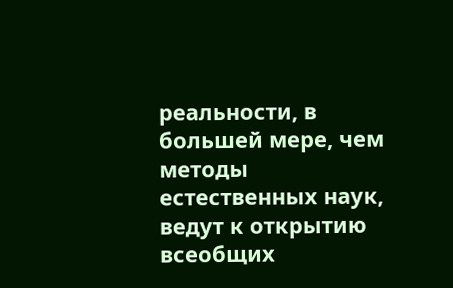реальности, в большей мере, чем методы естественных наук, ведут к открытию всеобщих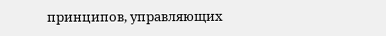принципов, управляющих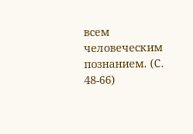всем человеческим познанием. (С. 48-66)